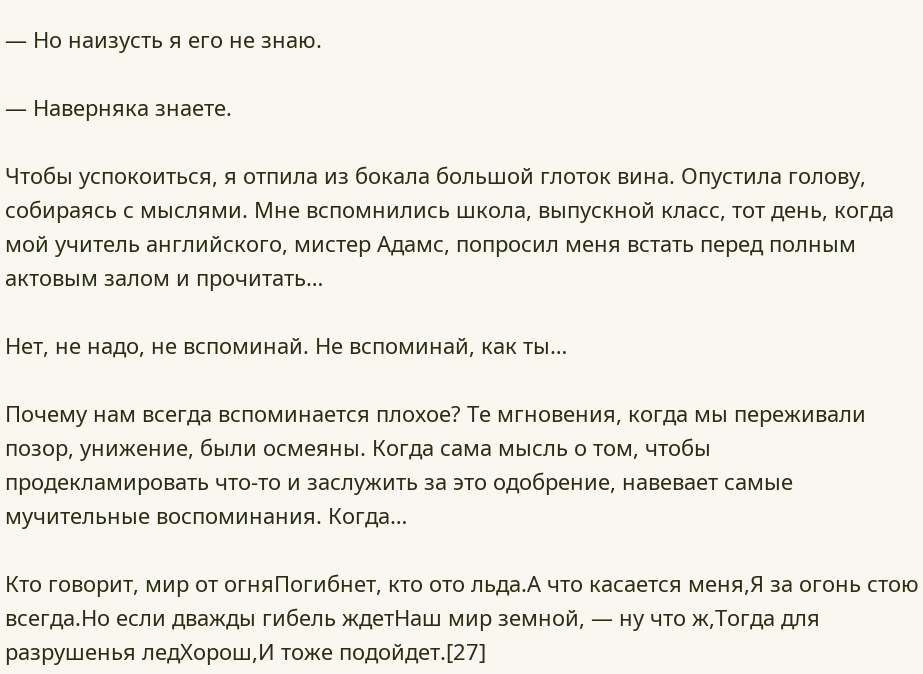— Но наизусть я его не знаю.

— Наверняка знаете.

Чтобы успокоиться, я отпила из бокала большой глоток вина. Опустила голову, собираясь с мыслями. Мне вспомнились школа, выпускной класс, тот день, когда мой учитель английского, мистер Адамс, попросил меня встать перед полным актовым залом и прочитать…

Нет, не надо, не вспоминай. Не вспоминай, как ты…

Почему нам всегда вспоминается плохое? Те мгновения, когда мы переживали позор, унижение, были осмеяны. Когда сама мысль о том, чтобы продекламировать что-то и заслужить за это одобрение, навевает самые мучительные воспоминания. Когда…

Кто говорит, мир от огняПогибнет, кто ото льда.А что касается меня,Я за огонь стою всегда.Но если дважды гибель ждетНаш мир земной, — ну что ж,Тогда для разрушенья ледХорош,И тоже подойдет.[27]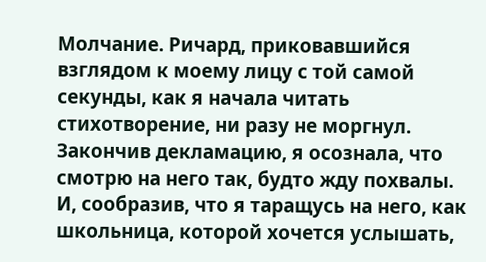Молчание. Ричард, приковавшийся взглядом к моему лицу с той самой секунды, как я начала читать стихотворение, ни разу не моргнул. Закончив декламацию, я осознала, что смотрю на него так, будто жду похвалы. И, сообразив, что я таращусь на него, как школьница, которой хочется услышать,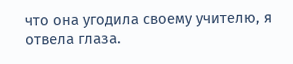что она угодила своему учителю, я отвела глаза.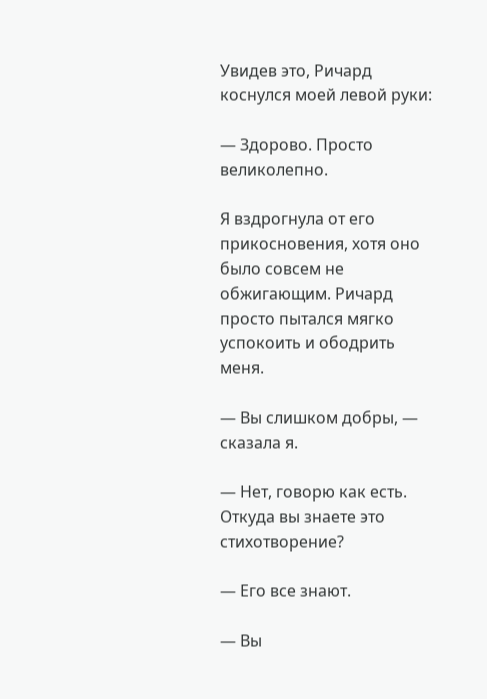Увидев это, Ричард коснулся моей левой руки:

— Здорово. Просто великолепно.

Я вздрогнула от его прикосновения, хотя оно было совсем не обжигающим. Ричард просто пытался мягко успокоить и ободрить меня.

— Вы слишком добры, — сказала я.

— Нет, говорю как есть. Откуда вы знаете это стихотворение?

— Его все знают.

— Вы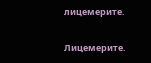лицемерите.

Лицемерите.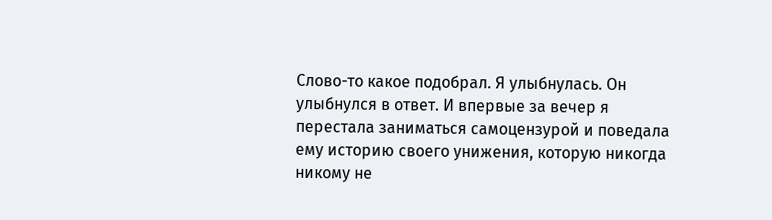Слово-то какое подобрал. Я улыбнулась. Он улыбнулся в ответ. И впервые за вечер я перестала заниматься самоцензурой и поведала ему историю своего унижения, которую никогда никому не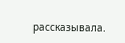рассказывала.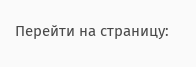Перейти на страницу: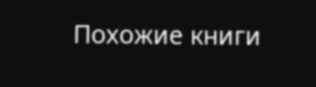Похожие книги